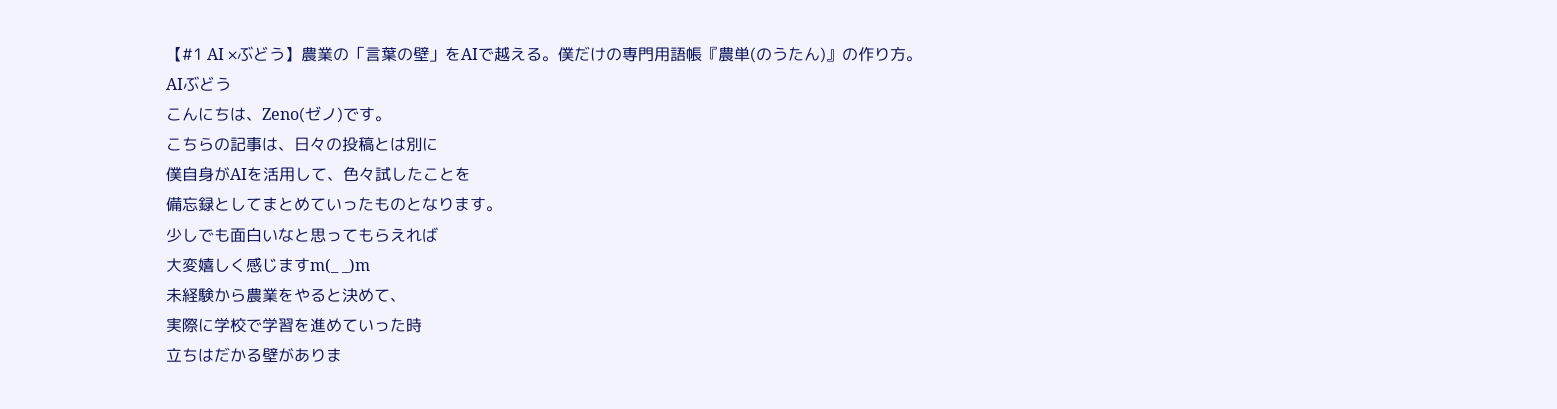【#1 AI ×ぶどう】農業の「言葉の壁」をAIで越える。僕だけの専門用語帳『農単(のうたん)』の作り方。 AIぶどう
こんにちは、Zeno(ゼノ)です。
こちらの記事は、日々の投稿とは別に
僕自身がAIを活用して、色々試したことを
備忘録としてまとめていったものとなります。
少しでも面白いなと思ってもらえれば
大変嬉しく感じますm(_ _)m
未経験から農業をやると決めて、
実際に学校で学習を進めていった時
立ちはだかる壁がありま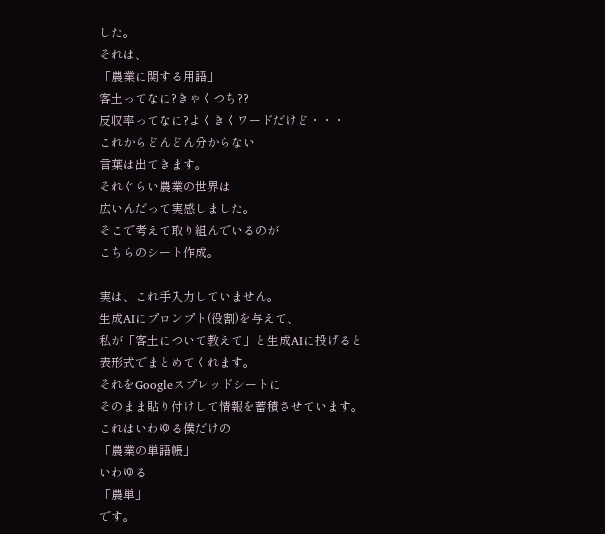した。
それは、
「農業に関する用語」
客土ってなに?きゃくつち??
反収率ってなに?よくきくワードだけど・・・
これからどんどん分からない
言葉は出てきます。
それぐらい農業の世界は
広いんだって実感しました。
そこで考えて取り組んでいるのが
こちらのシート作成。

実は、これ手入力していません。
生成AIにプロンプト(役割)を与えて、
私が「客土について教えて」と生成AIに投げると
表形式でまとめてくれます。
それをGoogleスプレッドシートに
そのまま貼り付けして情報を蓄積させています。
これはいわゆる僕だけの
「農業の単語帳」
いわゆる
「農単」
です。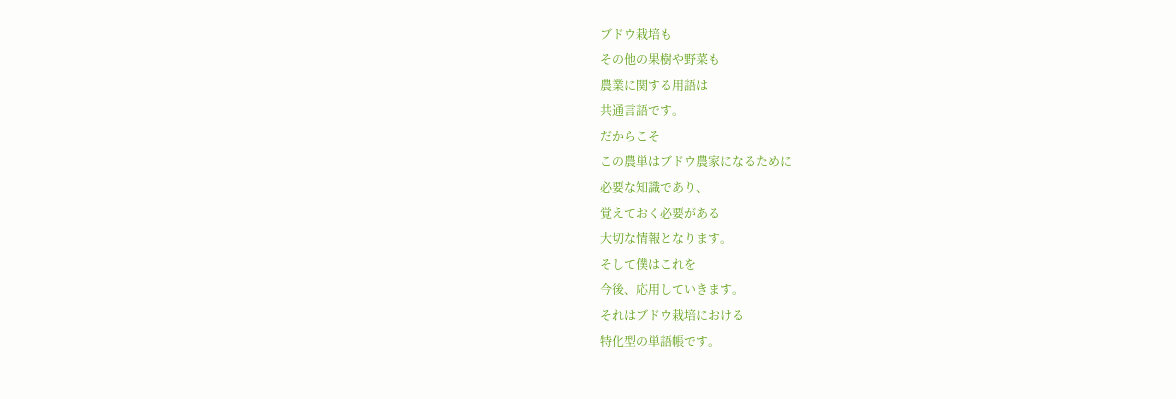ブドウ栽培も
その他の果樹や野菜も
農業に関する用語は
共通言語です。
だからこそ
この農単はブドウ農家になるために
必要な知識であり、
覚えておく必要がある
大切な情報となります。
そして僕はこれを
今後、応用していきます。
それはブドウ栽培における
特化型の単語帳です。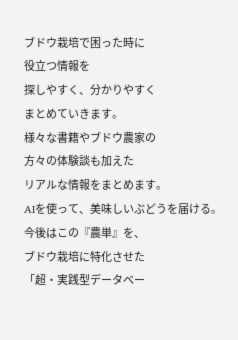ブドウ栽培で困った時に
役立つ情報を
探しやすく、分かりやすく
まとめていきます。
様々な書籍やブドウ農家の
方々の体験談も加えた
リアルな情報をまとめます。
AIを使って、美味しいぶどうを届ける。
今後はこの『農単』を、
ブドウ栽培に特化させた
「超・実践型データベー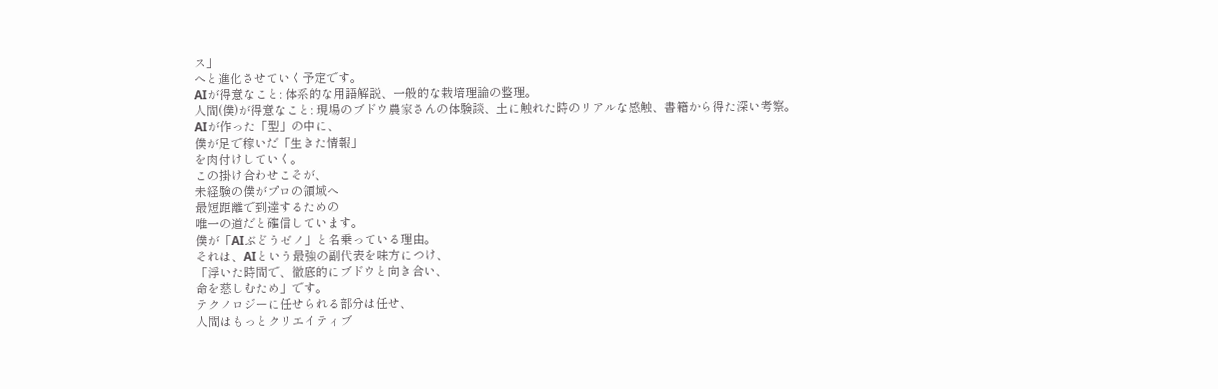ス」
へと進化させていく予定です。
AIが得意なこと: 体系的な用語解説、一般的な栽培理論の整理。
人間(僕)が得意なこと: 現場のブドウ農家さんの体験談、土に触れた時のリアルな感触、書籍から得た深い考察。
AIが作った「型」の中に、
僕が足で稼いだ「生きた情報」
を肉付けしていく。
この掛け合わせこそが、
未経験の僕がプロの領域へ
最短距離で到達するための
唯一の道だと確信しています。
僕が「AIぶどうゼノ」と名乗っている理由。
それは、AIという最強の副代表を味方につけ、
「浮いた時間で、徹底的にブドウと向き合い、
命を慈しむため」です。
テクノロジーに任せられる部分は任せ、
人間はもっとクリエイティブ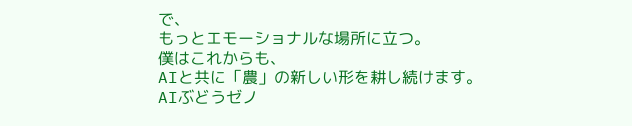で、
もっとエモーショナルな場所に立つ。
僕はこれからも、
AIと共に「農」の新しい形を耕し続けます。
AIぶどうゼノ